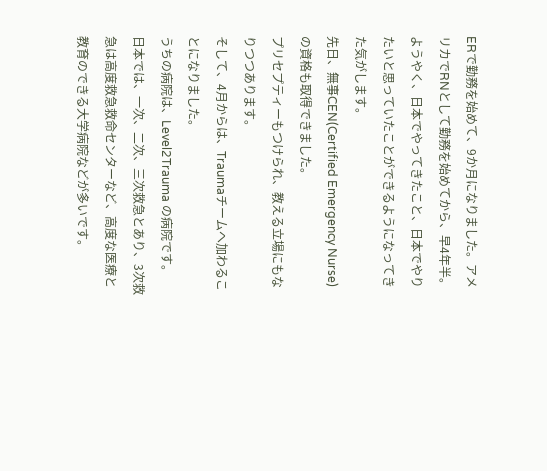ERで勤務を始めて、9か月になりました。アメリカでRNとして勤務を始めてから、早4年半。
ようやく、日本でやってきたこと、日本でやりたいと思っていたことができるようになってきた気がします。
先日、無事CEN(Certified Emergency Nurse)の資格も取得できました。
プリセプティーもつけられ、教える立場にもなりつつあります。
そして、4月からは、Traumaチームへ加わることになりました。
うちの病院は、Level2Trauma の病院です。
日本では、一次、二次、三次救急とあり、3次救急は高度救急救命センターなど、高度な医療と教育のできる大学病院などが多いです。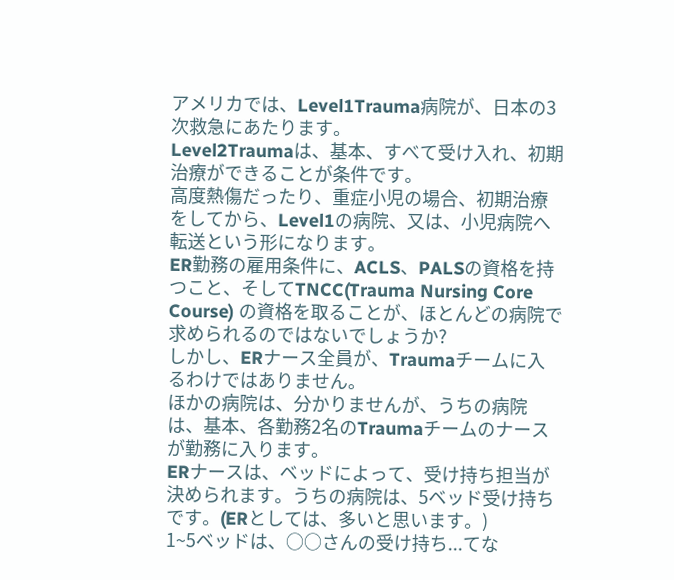アメリカでは、Level1Trauma病院が、日本の3次救急にあたります。
Level2Traumaは、基本、すべて受け入れ、初期治療ができることが条件です。
高度熱傷だったり、重症小児の場合、初期治療をしてから、Level1の病院、又は、小児病院へ転送という形になります。
ER勤務の雇用条件に、ACLS、PALSの資格を持つこと、そしてTNCC(Trauma Nursing Core Course) の資格を取ることが、ほとんどの病院で求められるのではないでしょうか?
しかし、ERナース全員が、Traumaチームに入るわけではありません。
ほかの病院は、分かりませんが、うちの病院は、基本、各勤務2名のTraumaチームのナースが勤務に入ります。
ERナースは、ベッドによって、受け持ち担当が決められます。うちの病院は、5ベッド受け持ちです。(ERとしては、多いと思います。)
1~5ベッドは、○○さんの受け持ち...てな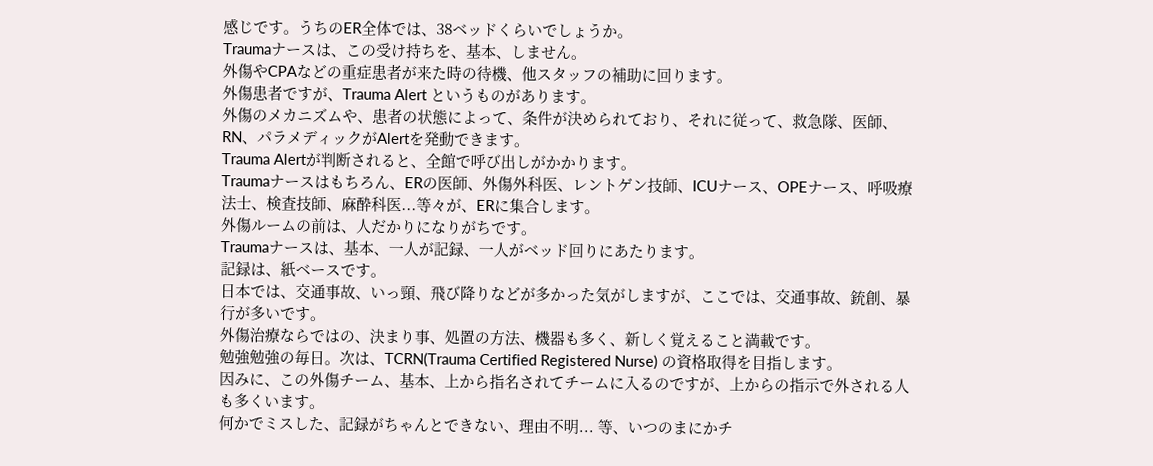感じです。うちのER全体では、38ベッドくらいでしょうか。
Traumaナースは、この受け持ちを、基本、しません。
外傷やCPAなどの重症患者が来た時の待機、他スタッフの補助に回ります。
外傷患者ですが、Trauma Alert というものがあります。
外傷のメカニズムや、患者の状態によって、条件が決められており、それに従って、救急隊、医師、RN、パラメディックがAlertを発動できます。
Trauma Alertが判断されると、全館で呼び出しがかかります。
Traumaナースはもちろん、ERの医師、外傷外科医、レントゲン技師、ICUナース、OPEナース、呼吸療法士、検査技師、麻酔科医...等々が、ERに集合します。
外傷ルームの前は、人だかりになりがちです。
Traumaナースは、基本、一人が記録、一人がベッド回りにあたります。
記録は、紙ベースです。
日本では、交通事故、いっ頸、飛び降りなどが多かった気がしますが、ここでは、交通事故、銃創、暴行が多いです。
外傷治療ならではの、決まり事、処置の方法、機器も多く、新しく覚えること満載です。
勉強勉強の毎日。次は、TCRN(Trauma Certified Registered Nurse) の資格取得を目指します。
因みに、この外傷チーム、基本、上から指名されてチームに入るのですが、上からの指示で外される人も多くいます。
何かでミスした、記録がちゃんとできない、理由不明... 等、いつのまにかチ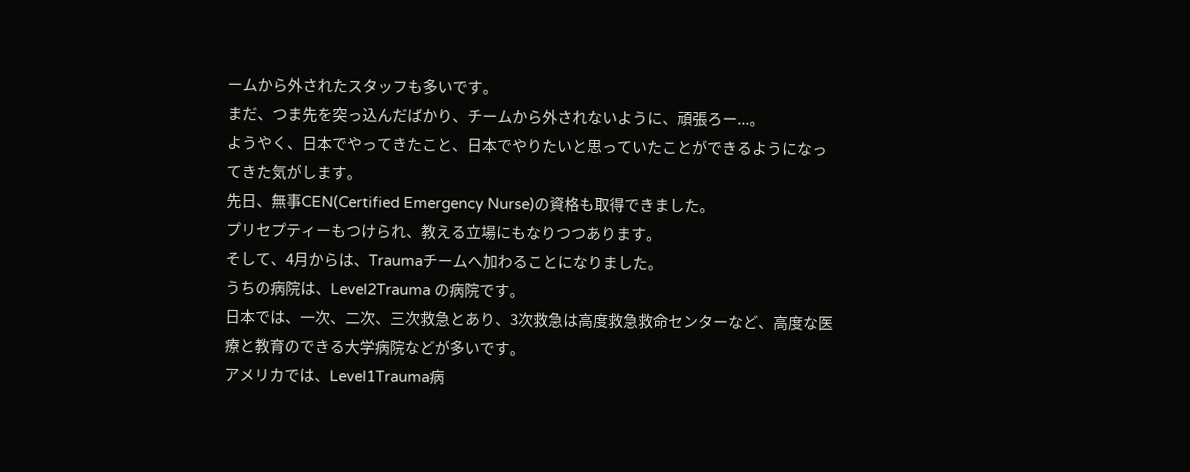ームから外されたスタッフも多いです。
まだ、つま先を突っ込んだばかり、チームから外されないように、頑張ろー...。
ようやく、日本でやってきたこと、日本でやりたいと思っていたことができるようになってきた気がします。
先日、無事CEN(Certified Emergency Nurse)の資格も取得できました。
プリセプティーもつけられ、教える立場にもなりつつあります。
そして、4月からは、Traumaチームへ加わることになりました。
うちの病院は、Level2Trauma の病院です。
日本では、一次、二次、三次救急とあり、3次救急は高度救急救命センターなど、高度な医療と教育のできる大学病院などが多いです。
アメリカでは、Level1Trauma病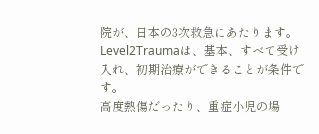院が、日本の3次救急にあたります。
Level2Traumaは、基本、すべて受け入れ、初期治療ができることが条件です。
高度熱傷だったり、重症小児の場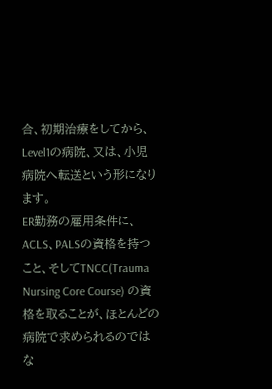合、初期治療をしてから、Level1の病院、又は、小児病院へ転送という形になります。
ER勤務の雇用条件に、ACLS、PALSの資格を持つこと、そしてTNCC(Trauma Nursing Core Course) の資格を取ることが、ほとんどの病院で求められるのではな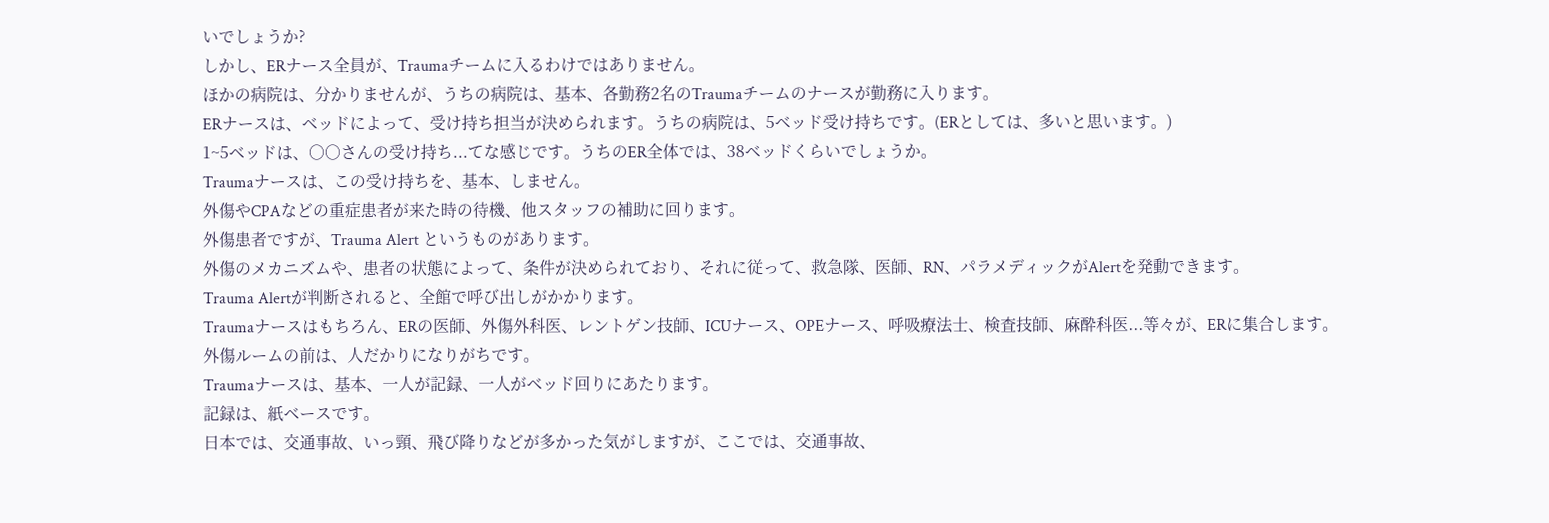いでしょうか?
しかし、ERナース全員が、Traumaチームに入るわけではありません。
ほかの病院は、分かりませんが、うちの病院は、基本、各勤務2名のTraumaチームのナースが勤務に入ります。
ERナースは、ベッドによって、受け持ち担当が決められます。うちの病院は、5ベッド受け持ちです。(ERとしては、多いと思います。)
1~5ベッドは、○○さんの受け持ち...てな感じです。うちのER全体では、38ベッドくらいでしょうか。
Traumaナースは、この受け持ちを、基本、しません。
外傷やCPAなどの重症患者が来た時の待機、他スタッフの補助に回ります。
外傷患者ですが、Trauma Alert というものがあります。
外傷のメカニズムや、患者の状態によって、条件が決められており、それに従って、救急隊、医師、RN、パラメディックがAlertを発動できます。
Trauma Alertが判断されると、全館で呼び出しがかかります。
Traumaナースはもちろん、ERの医師、外傷外科医、レントゲン技師、ICUナース、OPEナース、呼吸療法士、検査技師、麻酔科医...等々が、ERに集合します。
外傷ルームの前は、人だかりになりがちです。
Traumaナースは、基本、一人が記録、一人がベッド回りにあたります。
記録は、紙ベースです。
日本では、交通事故、いっ頸、飛び降りなどが多かった気がしますが、ここでは、交通事故、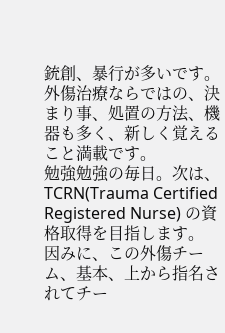銃創、暴行が多いです。
外傷治療ならではの、決まり事、処置の方法、機器も多く、新しく覚えること満載です。
勉強勉強の毎日。次は、TCRN(Trauma Certified Registered Nurse) の資格取得を目指します。
因みに、この外傷チーム、基本、上から指名されてチー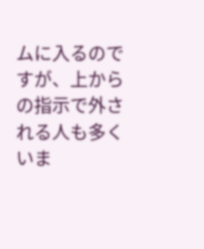ムに入るのですが、上からの指示で外される人も多くいま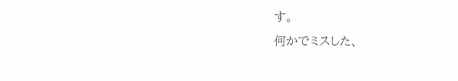す。
何かでミスした、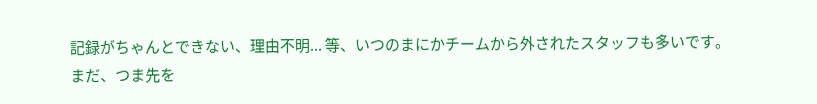記録がちゃんとできない、理由不明... 等、いつのまにかチームから外されたスタッフも多いです。
まだ、つま先を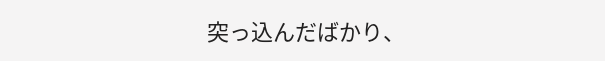突っ込んだばかり、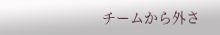チームから外さ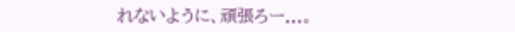れないように、頑張ろー...。